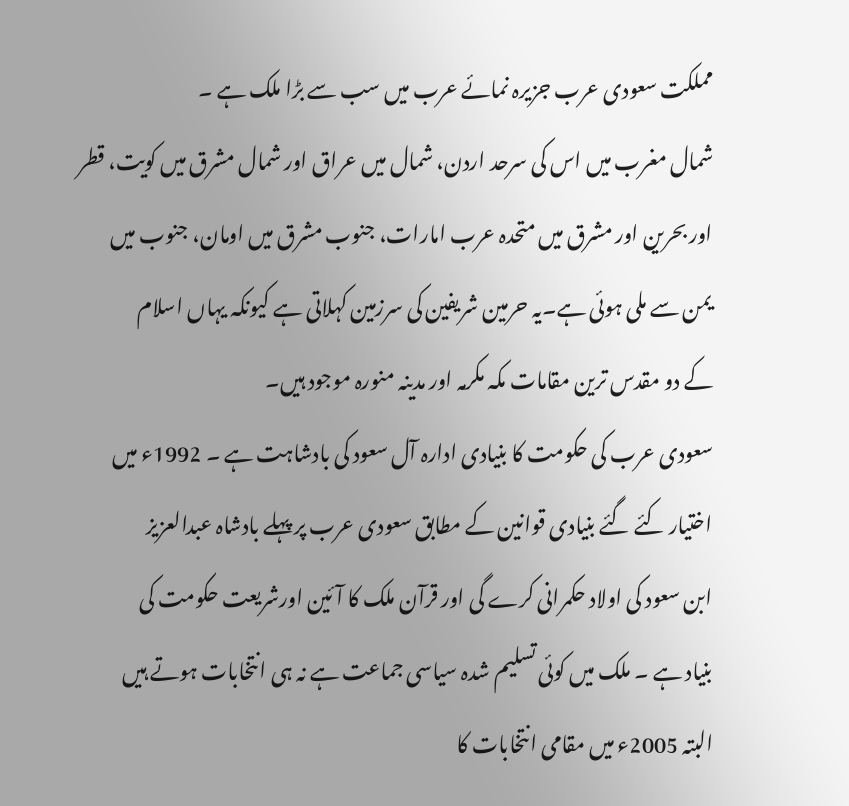مملکت سعودی عرب جزیرہ نمائے عرب میں سب سے بڑا ملک ہے ۔
شمال مغرب میں اس کی سرحد اردن، شمال میں عراق اور شمال مشرق میں کویت، قطر
اور بحرین اور مشرق میں متحدہ عرب امارات، جنوب مشرق میں اومان، جنوب میں
یمن سے ملی ہوئی ہے۔یہ حرمین شریفین کی سرزمین کہلاتی ہے کیونکہ یہاں اسلام
کے دو مقدس ترین مقامات مکہ مکرمہ اور مدینہ منورہ موجود ہیں۔
سعودی عرب کی حکومت کا بنیادی ادارہ آل سعود کی بادشاہت ہے ۔ 1992ء میں
اختیار کئے گئے بنیادی قوانین کے مطابق سعودی عرب پر پہلے بادشاہ عبدالعزیز
ابن سعود کی اولاد حکمرانی کرے گی اور قرآن ملک کا آئین اورشریعت حکومت کی
بنیاد ہے ۔ ملک میں کوئی تسلیم شدہ سیاسی جماعت ہے نہ ہی انتخابات ہوتے ہیں
البتہ 2005ء میں مقامی انتخابات کا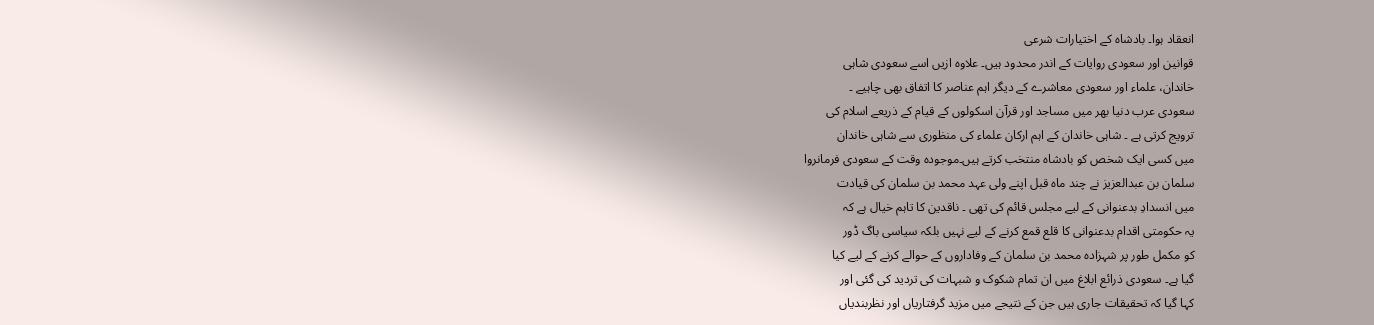انعقاد ہوا۔ بادشاہ کے اختیارات شرعی
قوانین اور سعودی روایات کے اندر محدود ہیں۔ علاوہ ازیں اسے سعودی شاہی
خاندان، علماء اور سعودی معاشرے کے دیگر اہم عناصر کا اتفاق بھی چاہیے ۔
سعودی عرب دنیا بھر میں مساجد اور قرآن اسکولوں کے قیام کے ذریعے اسلام کی
ترویج کرتی ہے ۔ شاہی خاندان کے اہم ارکان علماء کی منظوری سے شاہی خاندان
میں کسی ایک شخص کو بادشاہ منتخب کرتے ہیں۔موجودہ وقت کے سعودی فرمانروا
سلمان بن عبدالعزیز نے چند ماہ قبل اپنے ولی عہد محمد بن سلمان کی قیادت
میں انسدادِ بدعنوانی کے لیے مجلس قائم کی تھی ۔ ناقدین کا تاہم خیال ہے کہ
یہ حکومتی اقدام بدعنوانی کا قلع قمع کرنے کے لیے نہیں بلکہ سیاسی باگ ڈور
کو مکمل طور پر شہزادہ محمد بن سلمان کے وفاداروں کے حوالے کرنے کے لیے کیا
گیا ہے۔ سعودی ذرائع ابلاغ میں ان تمام شکوک و شبہات کی تردید کی گئی اور
کہا گیا کہ تحقیقات جاری ہیں جن کے نتیجے میں مزید گرفتاریاں اور نظربندیاں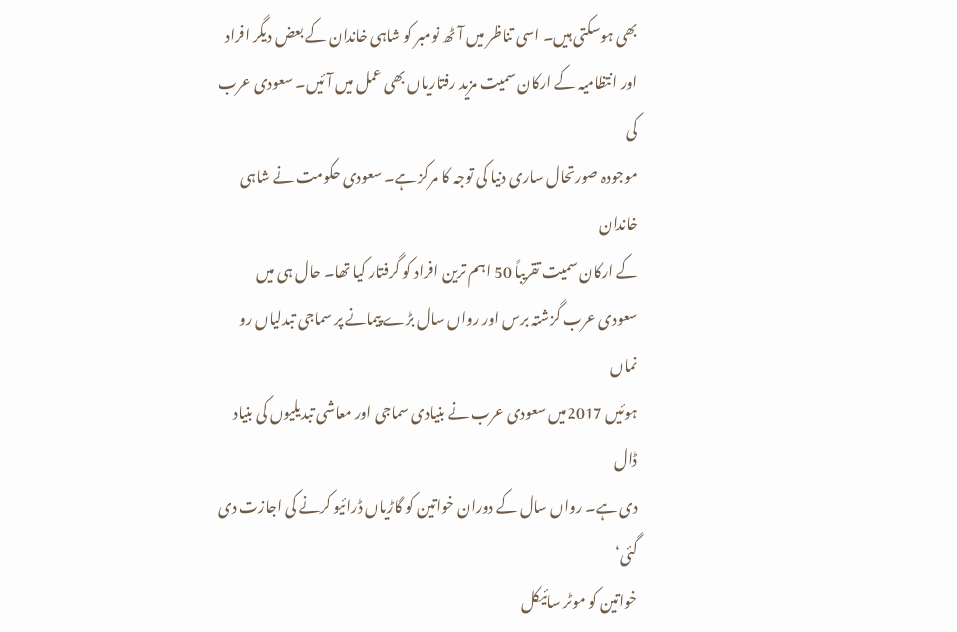بھی ہوسکتی ہیں۔ اسی تناظر میں آٹھ نومبر کو شاہی خاندان کے بعض دیگر افراد
اور انتظامیہ کے ارکان سمیت مزید رفتاریاں بھی عمل میں آئیں۔ سعودی عرب کی
موجودہ صورتحال ساری دنیا کی توجہ کا مرکز ہے۔ سعودی حکومت نے شاہی خاندان
کے ارکان سمیت تقریباً 50 اہم ترین افراد کو گرفتار کیا تھا۔ حال ہی میں
سعودی عرب گزشتہ برس اور رواں سال بڑے پیمانے پر سماجی تبدلیاں رو نماں
ہوئیں 2017میں سعودی عرب نے بنیادی سماجی اور معاشی تبدیلیوں کی بنیاد ڈال
دی ہے۔ رواں سال کے دوران خواتین کو گاڑیاں ڈرائیو کرنے کی اجازت دی گئی‘
خواتین کو موٹر سائیکل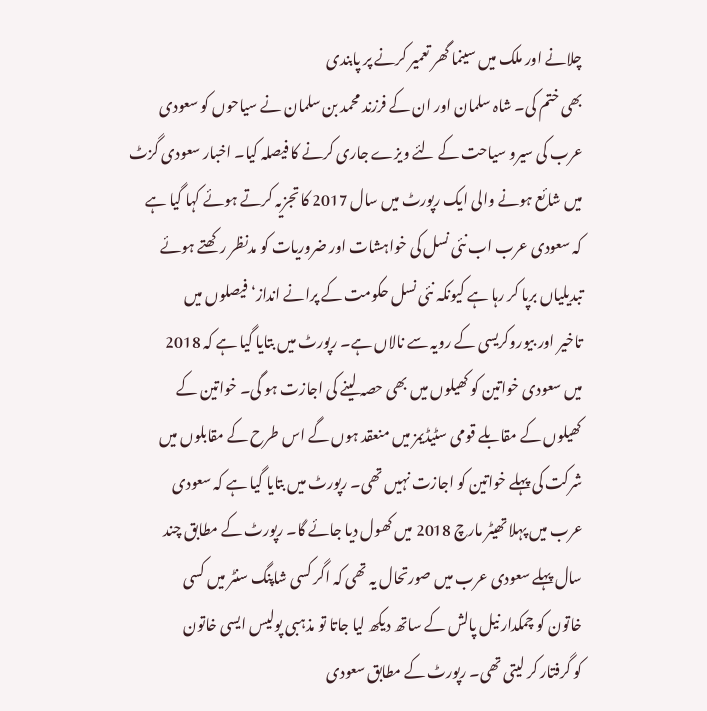چلانے اور ملک میں سینما گھر تعمیر کرنے پر پابندی
بھی ختم کی۔ شاہ سلمان اور ان کے فرزند محمد بن سلمان نے سیاحوں کو سعودی
عرب کی سیرو سیاحت کے لئے ویزے جاری کرنے کا فیصلہ کیا۔ اخبار سعودی گزٹ
میں شائع ہونے والی ایک رپورٹ میں سال 2017 کا تجزیہ کرتے ہوئے کہا گیا ہے
کہ سعودی عرب اب نئی نسل کی خواہشات اور ضروریات کو مدنظر رکھتے ہوئے
تبدیلیاں برپا کر رہا ہے کیونکہ نئی نسل حکومت کے پرانے انداز‘ فیصلوں میں
تاخیر اور بیوروکریسی کے رویہ سے نالاں ہے۔ رپورٹ میں بتایا گیا ہے کہ 2018
میں سعودی خواتین کو کھیلوں میں بھی حصہ لینے کی اجازت ہو گی۔ خواتین کے
کھیلوں کے مقابلے قومی سٹیڈیمز میں منعقد ہوں گے اس طرح کے مقابلوں میں
شرکت کی پہلے خواتین کو اجازت نہیں تھی۔ رپورٹ میں بتایا گیا ہے کہ سعودی
عرب میں پہلا تھیٹر مارچ 2018 میں کھول دیا جائے گا۔ رپورٹ کے مطابق چند
سال پہلے سعودی عرب میں صورتحال یہ تھی کہ اگر کسی شاپنگ سنٹر میں کسی
خاتون کو چمکدار نیل پالش کے ساتھ دیکھ لیا جاتا تو مذہبی پولیس ایسی خاتون
کو گرفتار کر لیتی تھی۔ رپورٹ کے مطابق سعودی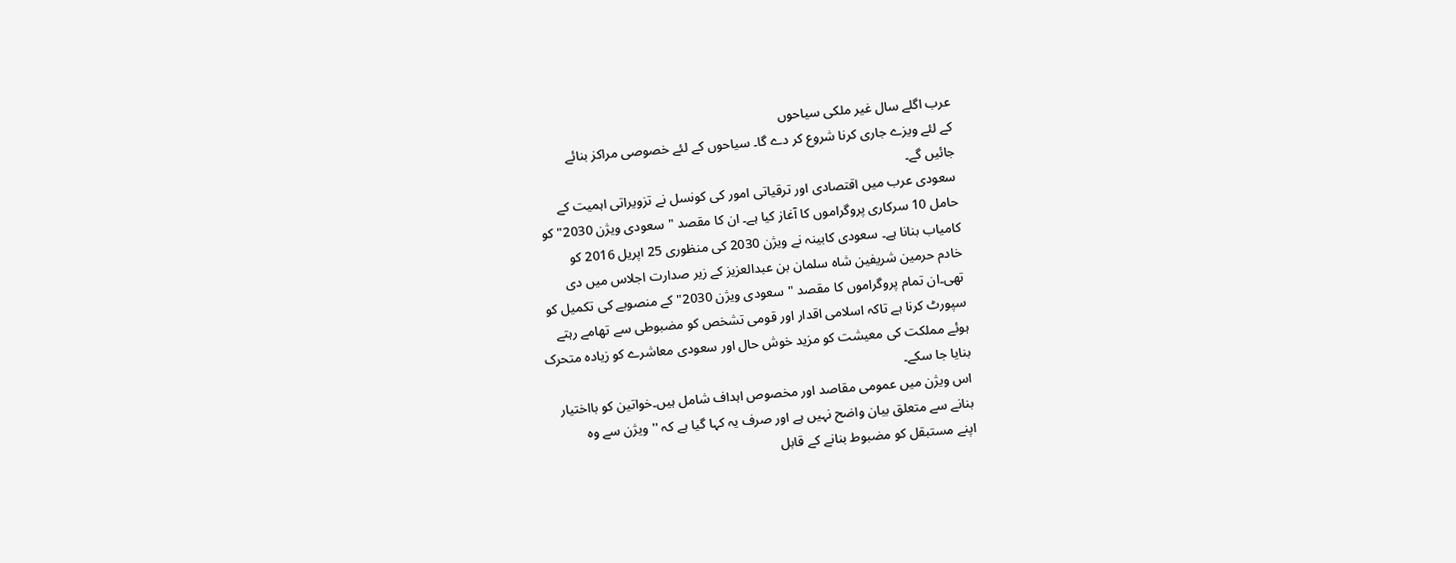عرب اگلے سال غیر ملکی سیاحوں
کے لئے ویزے جاری کرنا شروع کر دے گا۔ سیاحوں کے لئے خصوصی مراکز بنائے
جائیں گے۔
سعودی عرب میں اقتصادی اور ترقیاتی امور کی کونسل نے تزویراتی اہمیت کے
حامل 10 سرکاری پروگراموں کا آغاز کیا ہے۔ ان کا مقصد "سعودی ویژن 2030" کو
کامیاب بنانا ہے۔ سعودی کابینہ نے ویژن 2030 کی منظوری 25 اپریل 2016 کو
خادم حرمین شریفین شاہ سلمان بن عبدالعزیز کے زیر صدارت اجلاس میں دی
تھی۔ان تمام پروگراموں کا مقصد "سعودی ویژن 2030" کے منصوبے کی تکمیل کو
سپورٹ کرنا ہے تاکہ اسلامی اقدار اور قومی تشخص کو مضبوطی سے تھامے رہتے
ہوئے مملکت کی معیشت کو مزید خوش حال اور سعودی معاشرے کو زیادہ متحرک
بنایا جا سکے۔
اس ویژن میں عمومی مقاصد اور مخصوص اہداف شامل ہیں۔خواتین کو بااختیار
بنانے سے متعلق بیان واضح نہیں ہے اور صرف یہ کہا گیا ہے کہ ''ویژن سے وہ
اپنے مستبقل کو مضبوط بنانے کے قابل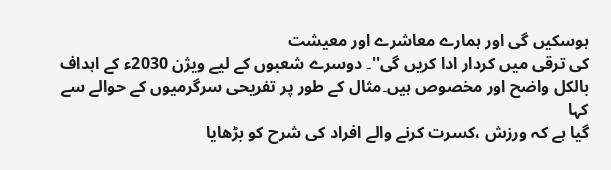ہوسکیں گی اور ہمارے معاشرے اور معیشت
کی ترقی میں کردار ادا کریں گی''۔ دوسرے شعبوں کے لیے ویژن 2030ء کے اہداف
بالکل واضح اور مخصوص ہیں۔مثال کے طور پر تفریحی سرگرمیوں کے حوالے سے کہا
گیا ہے کہ ورزش ،کسرت کرنے والے افراد کی شرح کو بڑھایا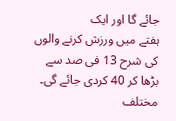جائے گا اور ایک
ہفتے میں ورزش کرنے والوں کی شرح 13 فی صد سے بڑھا کر 40 کردی جائے گی۔
مختلف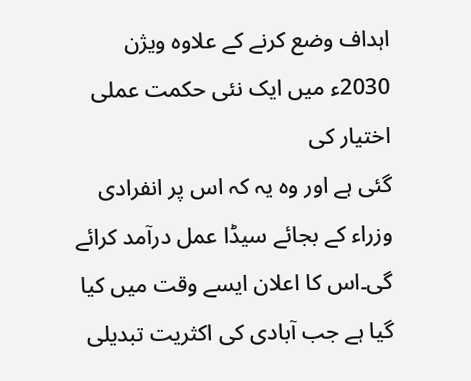اہداف وضع کرنے کے علاوہ ویژن 2030ء میں ایک نئی حکمت عملی اختیار کی
گئی ہے اور وہ یہ کہ اس پر انفرادی وزراء کے بجائے سیڈا عمل درآمد کرائے
گی۔اس کا اعلان ایسے وقت میں کیا گیا ہے جب آبادی کی اکثریت تبدیلی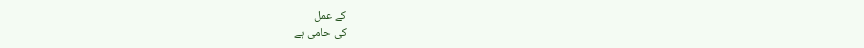کے عمل
کی حامی ہے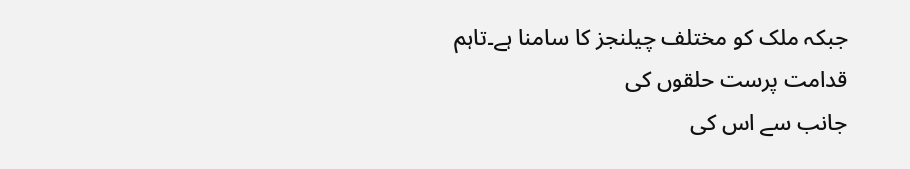جبکہ ملک کو مختلف چیلنجز کا سامنا ہے۔تاہم قدامت پرست حلقوں کی
جانب سے اس کی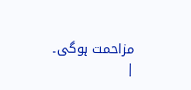مزاحمت ہوگی۔
|